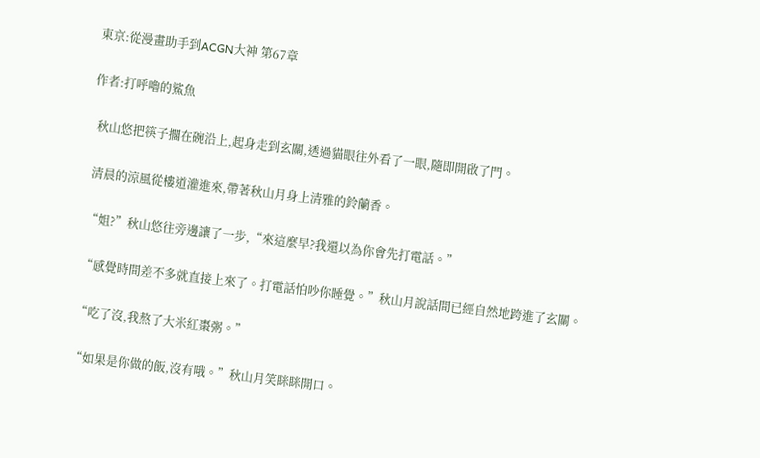東京:從漫畫助手到ACGN大神 第67章

作者:打呼嚕的鯊魚

  秋山悠把筷子擱在碗沿上,起身走到玄關,透過貓眼往外看了一眼,隨即開啟了門。

  清晨的涼風從樓道灌進來,帶著秋山月身上清雅的鈴蘭香。

  “姐?”秋山悠往旁邊讓了一步,“來這麼早?我還以為你會先打電話。”

  “感覺時間差不多就直接上來了。打電話怕吵你睡覺。”秋山月說話間已經自然地跨進了玄關。

  “吃了沒,我熬了大米紅棗粥。”

  “如果是你做的飯,沒有哦。”秋山月笑眯眯開口。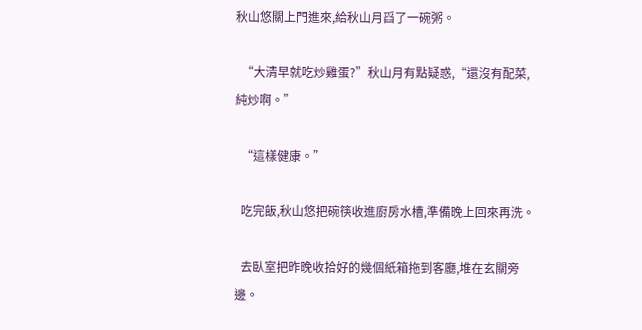秋山悠關上門進來,給秋山月舀了一碗粥。

  “大清早就吃炒雞蛋?”秋山月有點疑惑,“還沒有配菜,純炒啊。”

  “這樣健康。”

  吃完飯,秋山悠把碗筷收進廚房水槽,準備晚上回來再洗。

  去臥室把昨晚收拾好的幾個紙箱拖到客廳,堆在玄關旁邊。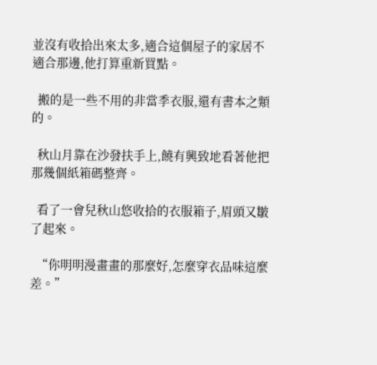並沒有收拾出來太多,適合這個屋子的家居不適合那邊,他打算重新買點。

  搬的是一些不用的非當季衣服,還有書本之類的。

  秋山月靠在沙發扶手上,饒有興致地看著他把那幾個紙箱碼整齊。

  看了一會兒秋山悠收拾的衣服箱子,眉頭又皺了起來。

  “你明明漫畫畫的那麼好,怎麼穿衣品味這麼差。”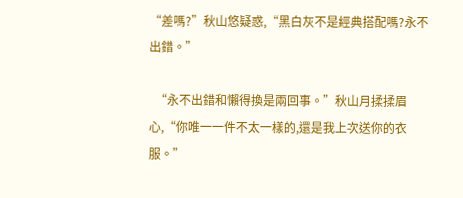“差嗎?”秋山悠疑惑,“黑白灰不是經典搭配嗎?永不出錯。”

  “永不出錯和懶得換是兩回事。”秋山月揉揉眉心,“你唯一一件不太一樣的,還是我上次送你的衣服。”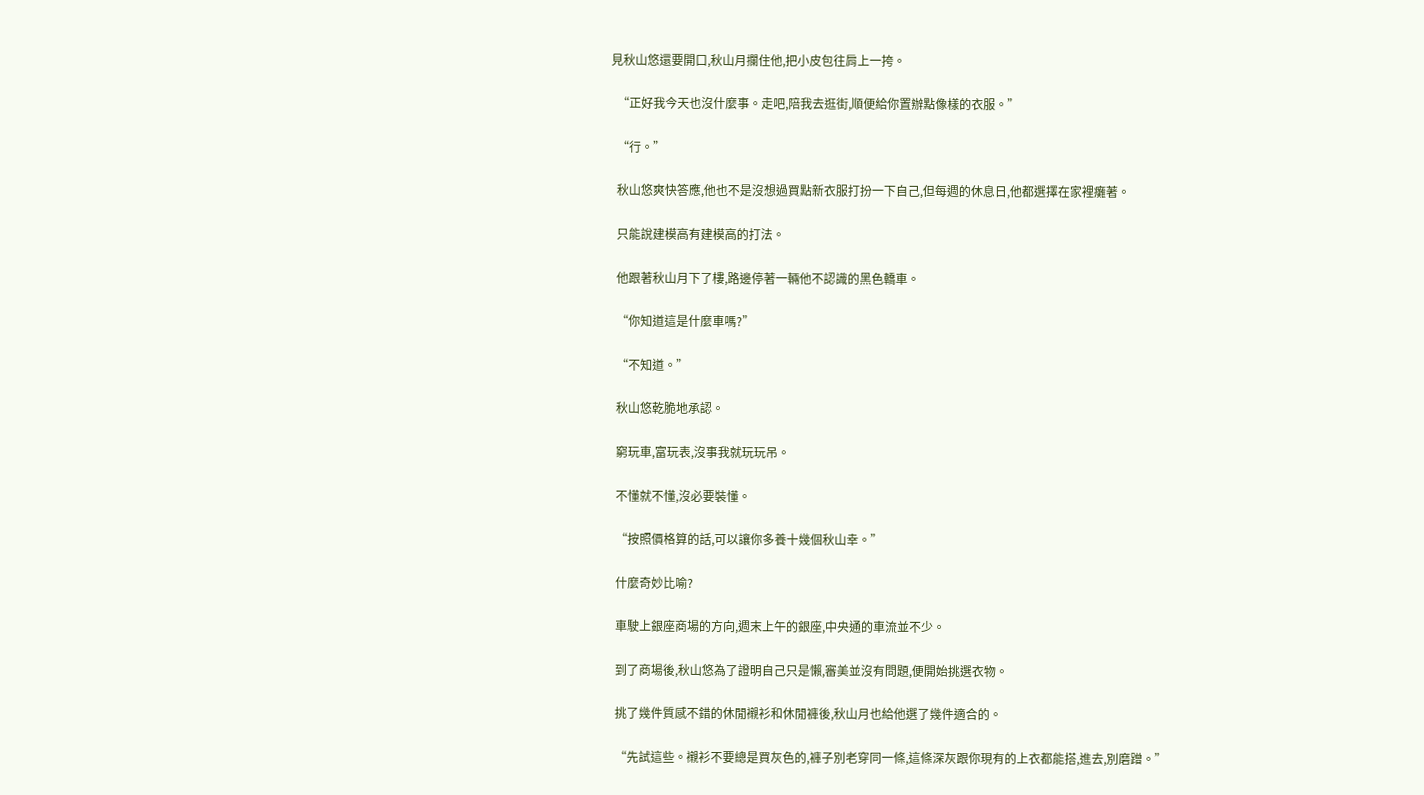見秋山悠還要開口,秋山月攔住他,把小皮包往肩上一挎。

  “正好我今天也沒什麼事。走吧,陪我去逛街,順便給你置辦點像樣的衣服。”

  “行。”

  秋山悠爽快答應,他也不是沒想過買點新衣服打扮一下自己,但每週的休息日,他都選擇在家裡癱著。

  只能說建模高有建模高的打法。

  他跟著秋山月下了樓,路邊停著一輛他不認識的黑色轎車。

  “你知道這是什麼車嗎?”

  “不知道。”

  秋山悠乾脆地承認。

  窮玩車,富玩表,沒事我就玩玩吊。

  不懂就不懂,沒必要裝懂。

  “按照價格算的話,可以讓你多養十幾個秋山幸。”

  什麼奇妙比喻?

  車駛上銀座商場的方向,週末上午的銀座,中央通的車流並不少。

  到了商場後,秋山悠為了證明自己只是懶,審美並沒有問題,便開始挑選衣物。

  挑了幾件質感不錯的休閒襯衫和休閒褲後,秋山月也給他選了幾件適合的。

  “先試這些。襯衫不要總是買灰色的,褲子別老穿同一條,這條深灰跟你現有的上衣都能搭,進去,別磨蹭。”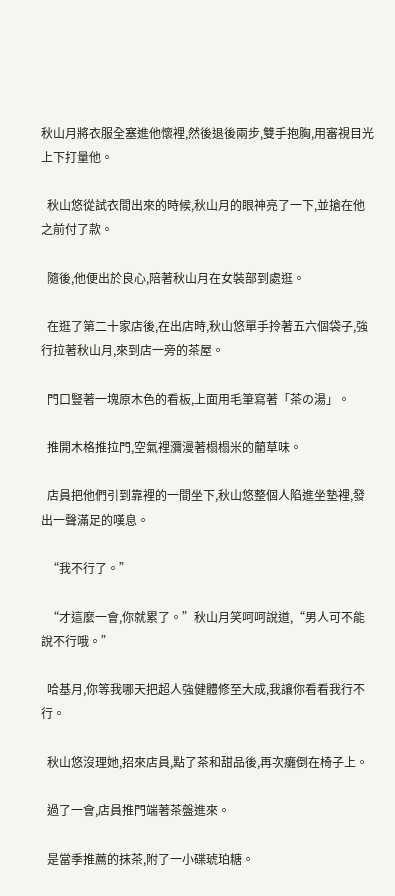秋山月將衣服全塞進他懷裡,然後退後兩步,雙手抱胸,用審視目光上下打量他。

  秋山悠從試衣間出來的時候,秋山月的眼神亮了一下,並搶在他之前付了款。

  隨後,他便出於良心,陪著秋山月在女裝部到處逛。

  在逛了第二十家店後,在出店時,秋山悠單手拎著五六個袋子,強行拉著秋山月,來到店一旁的茶屋。

  門口豎著一塊原木色的看板,上面用毛筆寫著「茶の湯」。

  推開木格推拉門,空氣裡瀰漫著榻榻米的藺草味。

  店員把他們引到靠裡的一間坐下,秋山悠整個人陷進坐墊裡,發出一聲滿足的嘆息。

  “我不行了。”

  “才這麼一會,你就累了。”秋山月笑呵呵說道,“男人可不能說不行哦。”

  哈基月,你等我哪天把超人強健體修至大成,我讓你看看我行不行。

  秋山悠沒理她,招來店員,點了茶和甜品後,再次癱倒在椅子上。

  過了一會,店員推門端著茶盤進來。

  是當季推薦的抹茶,附了一小碟琥珀糖。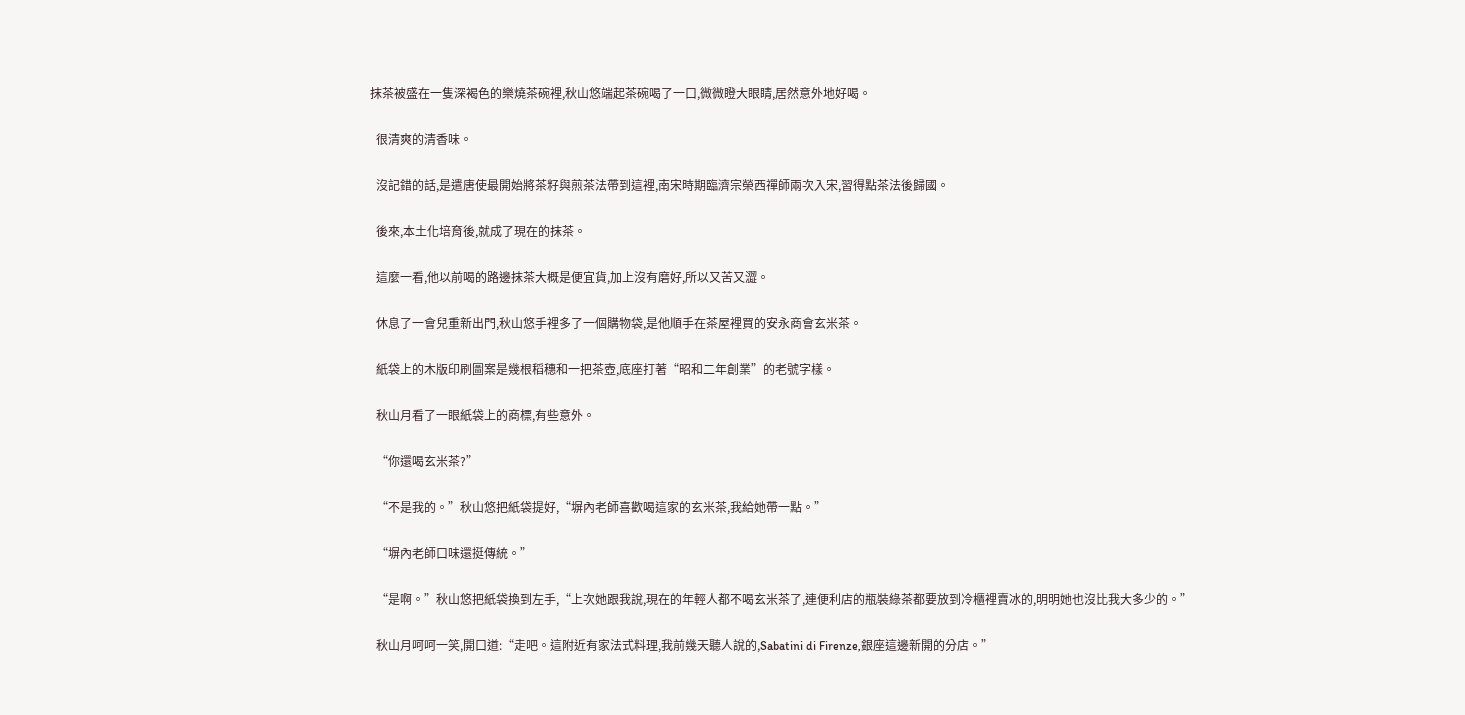抹茶被盛在一隻深褐色的樂燒茶碗裡,秋山悠端起茶碗喝了一口,微微瞪大眼睛,居然意外地好喝。

  很清爽的清香味。

  沒記錯的話,是遣唐使最開始將茶籽與煎茶法帶到這裡,南宋時期臨濟宗榮西禪師兩次入宋,習得點茶法後歸國。

  後來,本土化培育後,就成了現在的抹茶。

  這麼一看,他以前喝的路邊抹茶大概是便宜貨,加上沒有磨好,所以又苦又澀。

  休息了一會兒重新出門,秋山悠手裡多了一個購物袋,是他順手在茶屋裡買的安永商會玄米茶。

  紙袋上的木版印刷圖案是幾根稻穗和一把茶壺,底座打著“昭和二年創業”的老號字樣。

  秋山月看了一眼紙袋上的商標,有些意外。

  “你還喝玄米茶?”

  “不是我的。”秋山悠把紙袋提好,“塀內老師喜歡喝這家的玄米茶,我給她帶一點。”

  “塀內老師口味還挺傳統。”

  “是啊。”秋山悠把紙袋換到左手,“上次她跟我說,現在的年輕人都不喝玄米茶了,連便利店的瓶裝綠茶都要放到冷櫃裡賣冰的,明明她也沒比我大多少的。”

  秋山月呵呵一笑,開口道:“走吧。這附近有家法式料理,我前幾天聽人說的,Sabatini di Firenze,銀座這邊新開的分店。”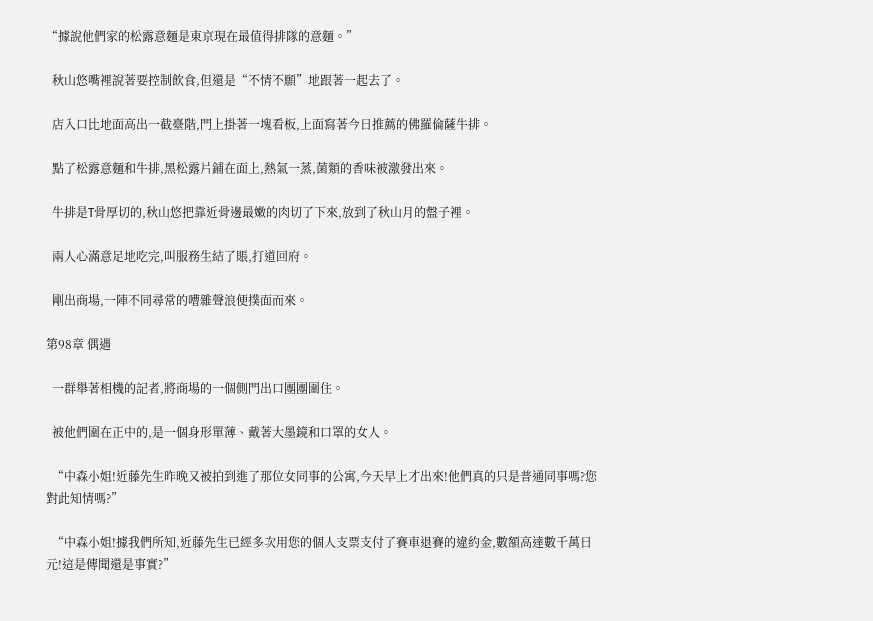“據說他們家的松露意麵是東京現在最值得排隊的意麵。”

  秋山悠嘴裡說著要控制飲食,但還是“不情不願”地跟著一起去了。

  店入口比地面高出一截臺階,門上掛著一塊看板,上面寫著今日推薦的佛羅倫薩牛排。

  點了松露意麵和牛排,黑松露片鋪在面上,熱氣一蒸,菌類的香味被激發出來。

  牛排是T骨厚切的,秋山悠把靠近骨邊最嫩的肉切了下來,放到了秋山月的盤子裡。

  兩人心滿意足地吃完,叫服務生結了賬,打道回府。

  剛出商場,一陣不同尋常的嘈雜聲浪便撲面而來。

第98章 偶遇

  一群舉著相機的記者,將商場的一個側門出口團團圍住。

  被他們圍在正中的,是一個身形單薄、戴著大墨鏡和口罩的女人。

  “中森小姐!近藤先生昨晚又被拍到進了那位女同事的公寓,今天早上才出來!他們真的只是普通同事嗎?您對此知情嗎?”

  “中森小姐!據我們所知,近藤先生已經多次用您的個人支票支付了賽車退賽的違約金,數額高達數千萬日元!這是傳聞還是事實?”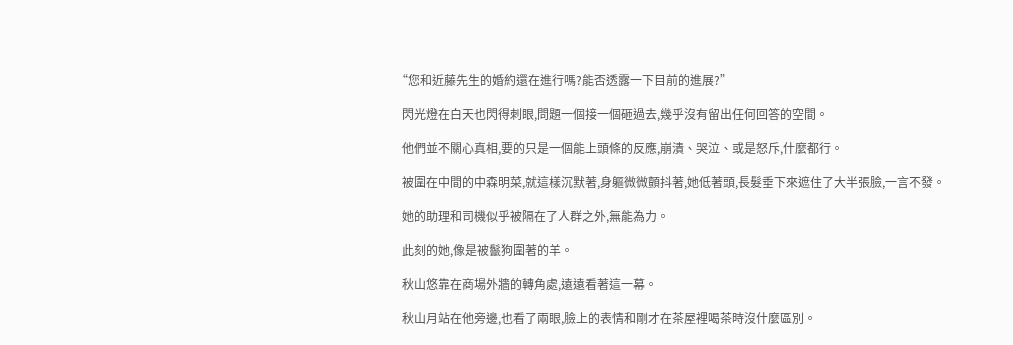“您和近藤先生的婚約還在進行嗎?能否透露一下目前的進展?”

  閃光燈在白天也閃得刺眼,問題一個接一個砸過去,幾乎沒有留出任何回答的空間。

  他們並不關心真相,要的只是一個能上頭條的反應,崩潰、哭泣、或是怒斥,什麼都行。

  被圍在中間的中森明菜,就這樣沉默著,身軀微微顫抖著,她低著頭,長髮垂下來遮住了大半張臉,一言不發。

  她的助理和司機似乎被隔在了人群之外,無能為力。

  此刻的她,像是被鬣狗圍著的羊。

  秋山悠靠在商場外牆的轉角處,遠遠看著這一幕。

  秋山月站在他旁邊,也看了兩眼,臉上的表情和剛才在茶屋裡喝茶時沒什麼區別。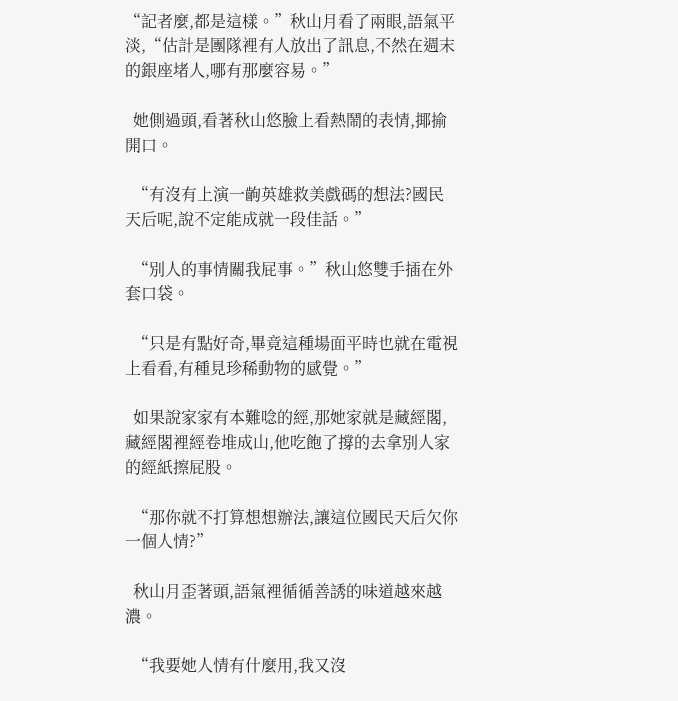“記者麼,都是這樣。”秋山月看了兩眼,語氣平淡,“估計是團隊裡有人放出了訊息,不然在週末的銀座堵人,哪有那麼容易。”

  她側過頭,看著秋山悠臉上看熱鬧的表情,揶揄開口。

  “有沒有上演一齣英雄救美戲碼的想法?國民天后呢,說不定能成就一段佳話。”

  “別人的事情關我屁事。”秋山悠雙手插在外套口袋。

  “只是有點好奇,畢竟這種場面平時也就在電視上看看,有種見珍稀動物的感覺。”

  如果說家家有本難唸的經,那她家就是藏經閣,藏經閣裡經卷堆成山,他吃飽了撐的去拿別人家的經紙擦屁股。

  “那你就不打算想想辦法,讓這位國民天后欠你一個人情?”

  秋山月歪著頭,語氣裡循循善誘的味道越來越濃。

  “我要她人情有什麼用,我又沒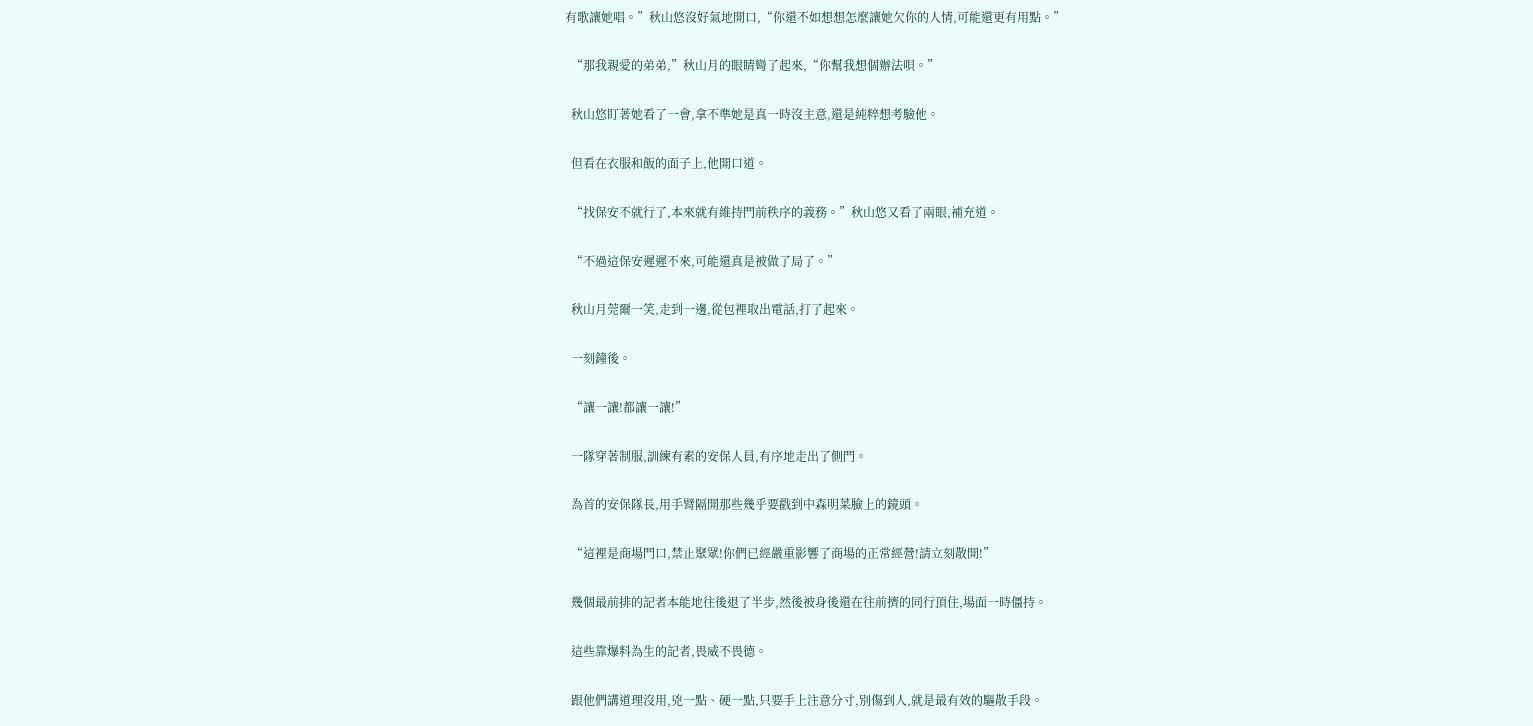有歌讓她唱。”秋山悠沒好氣地開口,“你還不如想想怎麼讓她欠你的人情,可能還更有用點。”

  “那我親愛的弟弟,”秋山月的眼睛彎了起來,“你幫我想個辦法唄。”

  秋山悠盯著她看了一會,拿不準她是真一時沒主意,還是純粹想考驗他。

  但看在衣服和飯的面子上,他開口道。

  “找保安不就行了,本來就有維持門前秩序的義務。”秋山悠又看了兩眼,補充道。

  “不過這保安遲遲不來,可能還真是被做了局了。”

  秋山月莞爾一笑,走到一邊,從包裡取出電話,打了起來。

  一刻鐘後。

  “讓一讓!都讓一讓!”

  一隊穿著制服,訓練有素的安保人員,有序地走出了側門。

  為首的安保隊長,用手臂隔開那些幾乎要戳到中森明菜臉上的鏡頭。

  “這裡是商場門口,禁止聚眾!你們已經嚴重影響了商場的正常經營!請立刻散開!”

  幾個最前排的記者本能地往後退了半步,然後被身後還在往前擠的同行頂住,場面一時僵持。

  這些靠爆料為生的記者,畏威不畏德。

  跟他們講道理沒用,兇一點、硬一點,只要手上注意分寸,別傷到人,就是最有效的驅散手段。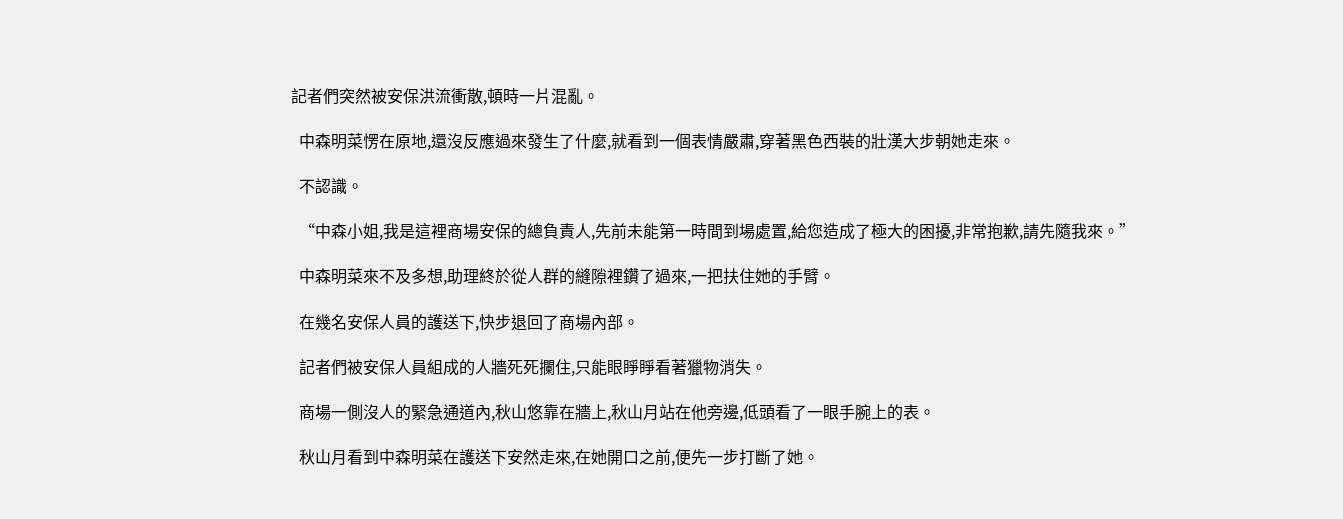記者們突然被安保洪流衝散,頓時一片混亂。

  中森明菜愣在原地,還沒反應過來發生了什麼,就看到一個表情嚴肅,穿著黑色西裝的壯漢大步朝她走來。

  不認識。

  “中森小姐,我是這裡商場安保的總負責人,先前未能第一時間到場處置,給您造成了極大的困擾,非常抱歉,請先隨我來。”

  中森明菜來不及多想,助理終於從人群的縫隙裡鑽了過來,一把扶住她的手臂。

  在幾名安保人員的護送下,快步退回了商場內部。

  記者們被安保人員組成的人牆死死攔住,只能眼睜睜看著獵物消失。

  商場一側沒人的緊急通道內,秋山悠靠在牆上,秋山月站在他旁邊,低頭看了一眼手腕上的表。

  秋山月看到中森明菜在護送下安然走來,在她開口之前,便先一步打斷了她。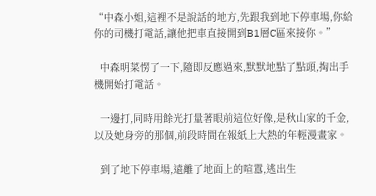“中森小姐,這裡不是說話的地方,先跟我到地下停車場,你給你的司機打電話,讓他把車直接開到B1層C區來接你。”

  中森明菜愣了一下,隨即反應過來,默默地點了點頭,掏出手機開始打電話。

  一邊打,同時用餘光打量著眼前這位好像,是秋山家的千金,以及她身旁的那個,前段時間在報紙上大熱的年輕漫畫家。

  到了地下停車場,遠離了地面上的喧囂,逃出生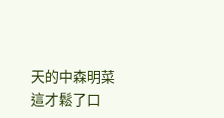天的中森明菜這才鬆了口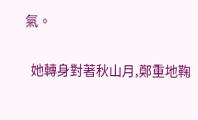氣。

  她轉身對著秋山月,鄭重地鞠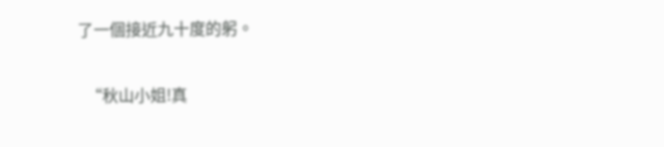了一個接近九十度的躬。

  “秋山小姐!真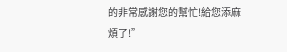的非常感謝您的幫忙!給您添麻煩了!”